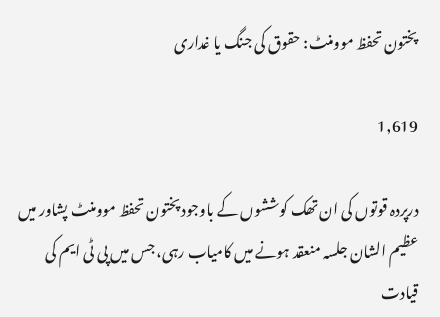پختون تحفظ موومنٹ: حقوق کی جنگ یا غداری

1,619

درپردہ قوتوں کی ان تھک کوششوں کے باوجود پختون تحفظ موومنٹ پشاور میں عظیم الشان جلسہ منعقد ہونے میں کامیاب رہی، جس میں پی ٹی ایم کی قیادت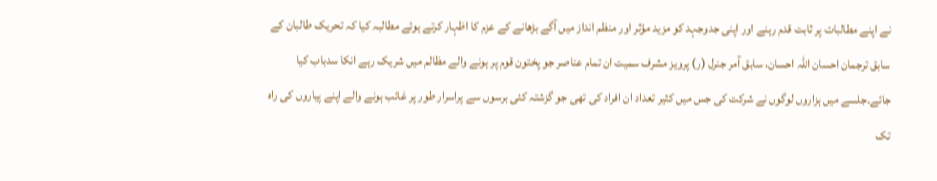نے اپنے مطالبات پر ثابت قدم رہنے اور اپنی جدوجہد کو مزید مؤثر اور منظم انداز میں آگے بڑھانے کے عزم کا اظہار کرتے ہوئے مطالبہ کیا کہ تحریک طالبان کے سابق ترجمان احسان اللہ احسان، سابق آمر جنرل (ر) پرویز مشرف سمیت ان تمام عناصر جو پختون قوم پر ہونے والے مظالم میں شریک رہے انکا سدباب کیا جائے۔جلسے میں ہزاروں لوگوں نے شرکت کی جس میں کثیر تعداد ان افراد کی تھی جو گزشتہ کئی برسوں سے پراسرار طور پر غائب ہونے والے اپنے پیاروں کی راہ تک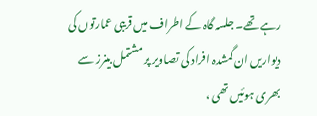رہے تھے۔ جلسہ گاہ کے اطراف میں قریبی عمارتوں کی دیواریں ان گمشدہ افراد کی تصاویر پر مشتمل بینرز سے بھری ہوئیں تھی ،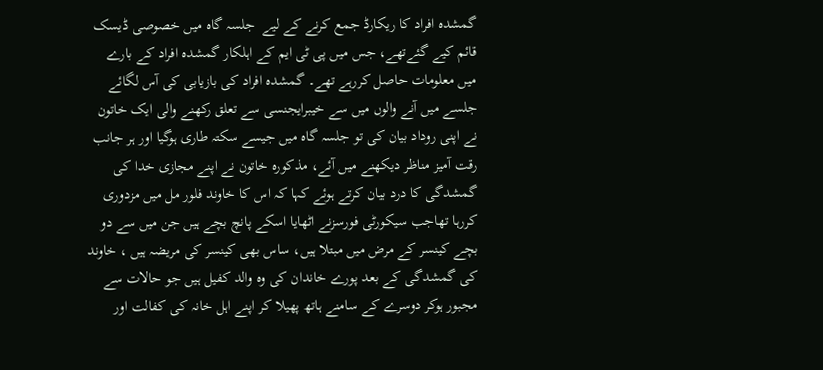گمشدہ افراد کا ریکارڈ جمع کرنے کے لیے  جلسہ گاہ میں خصوصی ڈیسک قائم کیے گئےتھے، جس میں پی ٹی ایم کے اہلکار گمشدہ افراد کے بارے میں معلومات حاصل کررہے تھے۔ گمشدہ افراد کی بازیابی کی آس لگائے جلسے میں آنے والوں میں سے خیبرایجنسی سے تعلق رکھنے والی ایک خاتون نے اپنی روداد بیان کی تو جلسہ گاہ میں جیسے سکتہ طاری ہوگیا اور ہر جانب رقت آمیز مناظر دیکھنے میں آئے، مذکورہ خاتون نے اپنے مجازی خدا کی گمشدگی کا درد بیان کرتے ہوئے کہا کہ اس کا خاوند فلور مل میں مزدوری کررہا تھاجب سیکورٹی فورسزنے اٹھایا اسکے پانچ بچے ہیں جن میں سے دو بچے کینسر کے مرض میں مبتلا ہیں، ساس بھی کینسر کی مریضہ ہیں ، خاوند کی گمشدگی کے بعد پورے خاندان کی وہ والد کفیل ہیں جو حالات سے مجبور ہوکر دوسرے کے سامنے ہاتھ پھیلا کر اپنے اہل خانہ کی کفالت اور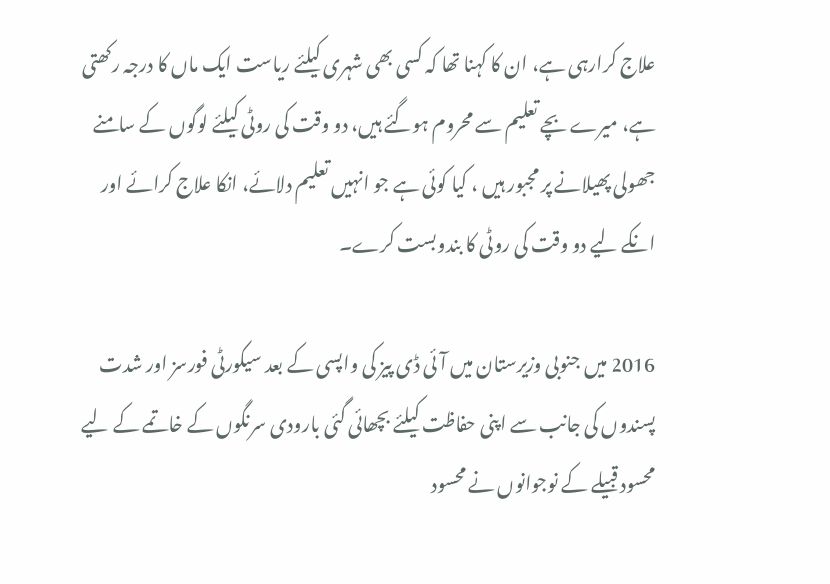علاج کرارہی ہے، ان کا کہنا تھا کہ کسی بھی شہری کیلئے ریاست ایک ماں کا درجہ رکھتی ہے، میرے بچے تعلیم سے محروم ہوگئے ہیں، دو وقت کی روٹی کیلئے لوگوں کے سامنے جھولی پھیلانے پر مجبور ہیں ، کیا کوئی ہے جو انہیں تعلیم دلائے، انکا علاج کرائے اور انکے لیے دو وقت کی روٹی کا بندوبست کرے۔

2016 میں جنوبی وزیرستان میں آئی ڈی پیز کی واپسی کے بعد سیکورٹی فورسز اور شدت پسندوں کی جانب سے اپنی حفاظت کیلئے بچھائی گئی بارودی سرنگوں کے خاتمے کے لیے محسود قبیلے کے نوجوانوں نے محسود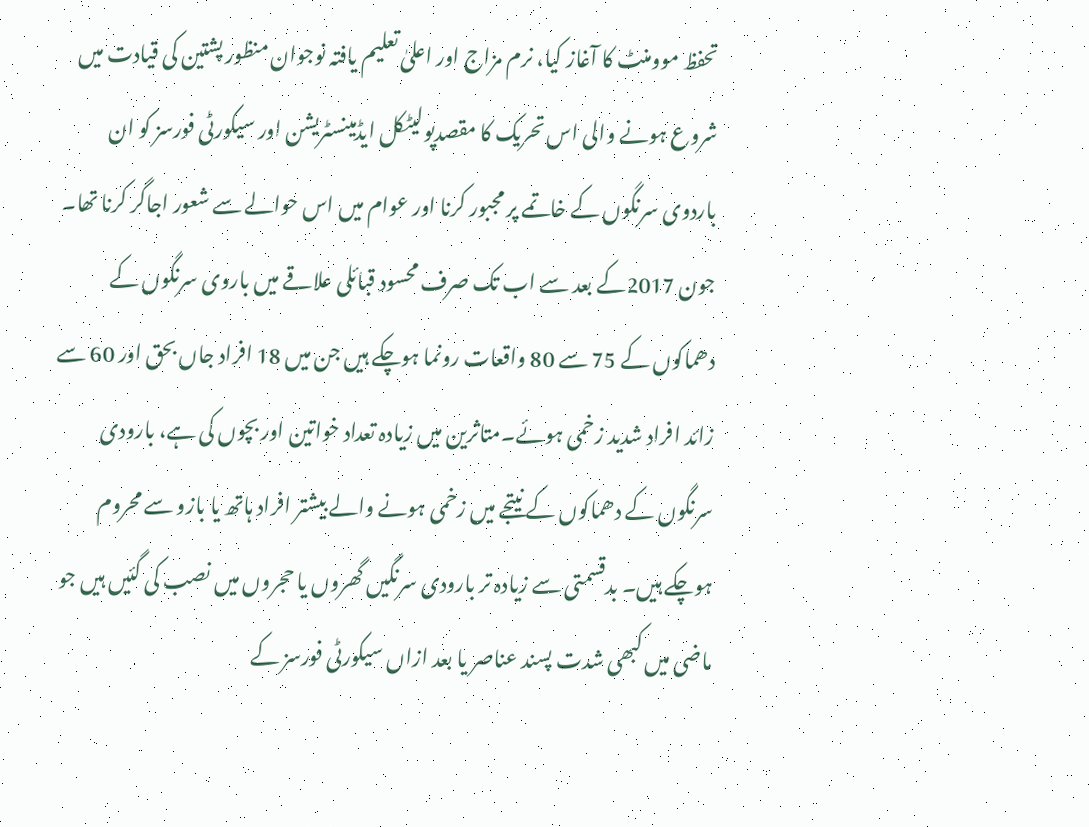تحفظ موومنٹ کا آغاز کیا، نرم مزاج اور اعلیٰ تعلیم یافتہ نوجوان منظور پشتین کی قیادت میں شروع ہونے والی اس تحریک کا مقصدپولیٹکل ایڈمینسٹریشن اور سیکورٹی فورسز کو ان باردوی سرنگوں کے خاتمے پر مجبور کرنا اور عوام میں اس حوالے سے شعور اجاگر کرنا تھا۔
جون 2017کے بعد سے اب تک صرف محسود قبائلی علاقے میں باروی سرنگوں کے دھماکوں کے 75 سے 80 واقعات رونما ہوچکے ہیں جن میں 18 افراد جاں بحق اور 60 سے زائد افراد شدید زخمی ہوئے۔متاثرین میں زیادہ تعداد خواتین اور بچوں کی ہے، بارودی سرنگوں کے دھماکوں کے نیتجے میں زخمی ہونے والے بیشتر افراد ہاتھ یا بازو سے محروم ہوچکے ہیں۔ بدقسمتی سے زیادہ تر بارودی سرنگیں گھروں یا حجروں میں نصب کی گئیں ہیں جو ماضی میں کبھی شدت پسند عناصر یا بعد ازاں سیکورٹی فورسز کے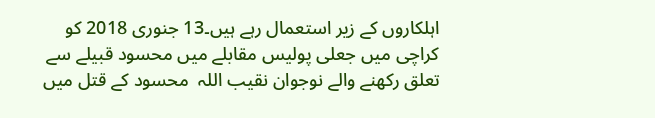اہلکاروں کے زیر استعمال رہے ہیں۔13 جنوری 2018 کو کراچی میں جعلی پولیس مقابلے میں محسود قبیلے سے تعلق رکھنے والے نوجوان نقیب اللہ  محسود کے قتل میں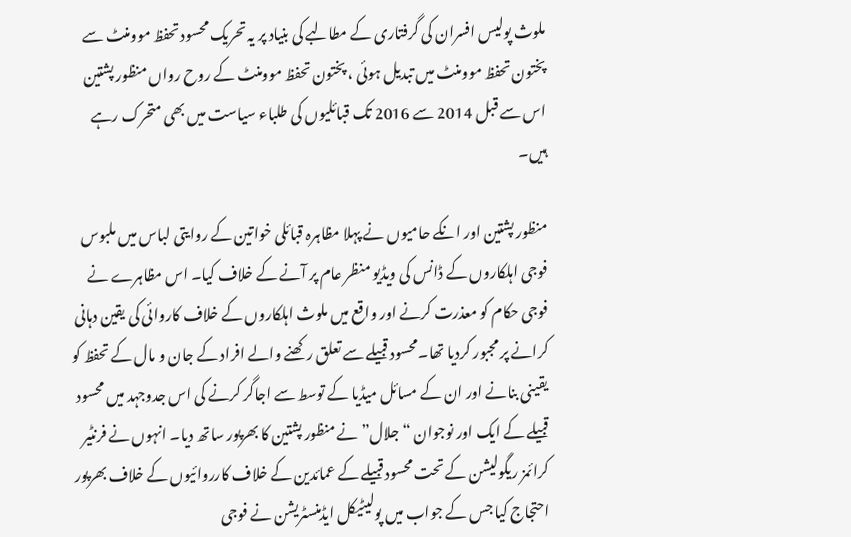ملوث پولیس افسران کی گرفتاری کے مطالبے کی بنیاد پر یہ تحریک محسود تحفظ موومنٹ سے پختون تحفظ موومنٹ میں تبدیل ہوئی ، پختون تحفظ موومنٹ کے روح رواں منظور پشتین اس سے قبل 2014 سے 2016 تک قبائلیوں کی طلباء سیاست میں بھی متحرک رہے ہیں۔

منظور پشتین اور انکے حامیوں نے پہلا مظاہرہ قبائلی خواتین کے روایتی لباس میں ملبوس فوجی اہلکاروں کے ڈانس کی ویڈیو منظر عام پر آنے کے خلاف کیا۔ اس مظاہرے نے فوجی حکام کو معذرت کرنے اور واقع میں ملوث اہلکاروں کے خلاف کاروائی کی یقین دہانی کرانے پر مجبور کردیا تھا۔محسود قبیلے سے تعلق رکھنے والے افراد کے جان و مال کے تحفظ کو یقینی بنانے اور ان کے مسائل میڈیا کے توسط سے اجاگر کرنے کی اس جدوجہد میں محسود قبیلے کے ایک اور نوجوان “جلال” نے منظور پشتین کا بھرپور ساتھ دیا۔ انہوں نے فرنٹیر کرائمز ریگولیشن کے تحت محسود قبیلے کے عمائدین کے خلاف کارروائیوں کے خلاف بھرپور احتجاج کیا جس کے جواب میں پولیٹیکل ایڈمنسٹریشن نے فوجی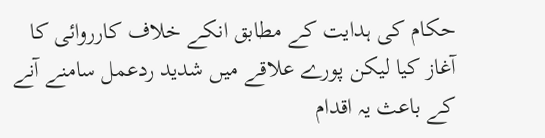حکام کی ہدایت کے مطابق انکے خلاف کارروائی کا آغاز کیا لیکن پورے علاقے میں شدید ردعمل سامنے آنے کے باعث یہ اقدام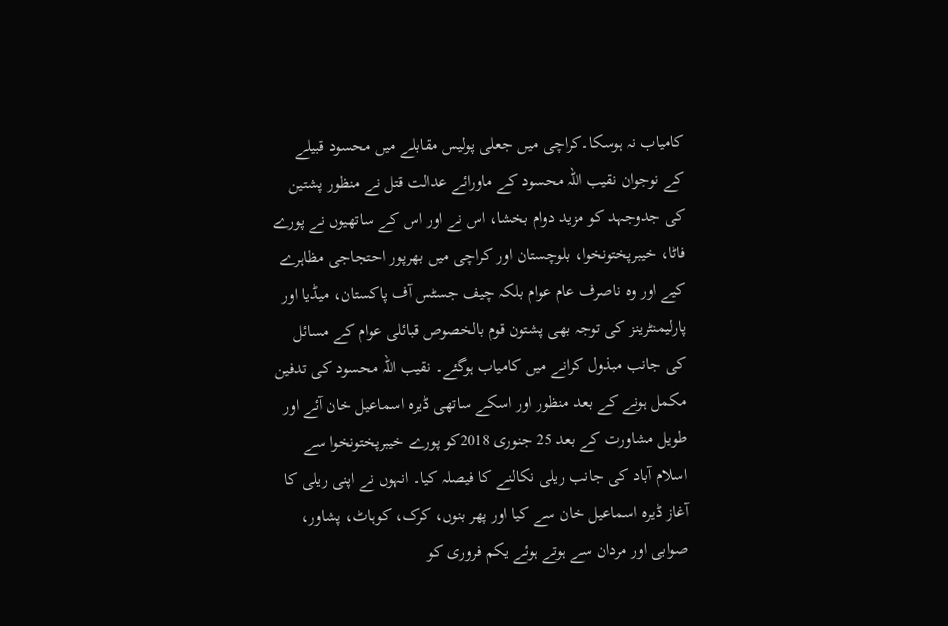کامیاب نہ ہوسکا۔کراچی میں جعلی پولیس مقابلے میں محسود قبیلے کے نوجوان نقیب اللہ محسود کے ماورائے عدالت قتل نے منظور پشتین کی جدوجہد کو مزید دوام بخشا، اس نے اور اس کے ساتھیوں نے پورے فاٹا، خیبرپختونخوا، بلوچستان اور کراچی میں بھرپور احتجاجی مظاہرے کیے اور وہ ناصرف عام عوام بلکہ چیف جسٹس آف پاکستان، میڈیا اور پارلیمنٹرینز کی توجہ بھی پشتون قوم بالخصوص قبائلی عوام کے مسائل کی جانب مبذول کرانے میں کامیاب ہوگئے۔ نقیب اللہ محسود کی تدفین مکمل ہونے کے بعد منظور اور اسکے ساتھی ڈیرہ اسماعیل خان آئے اور طویل مشاورت کے بعد 25 جنوری 2018کو پورے خیبرپختونخوا سے اسلام آباد کی جانب ریلی نکالنے کا فیصلہ کیا۔ انہوں نے اپنی ریلی کا آغاز ڈیرہ اسماعیل خان سے کیا اور پھر بنوں، کرک، کوہاٹ، پشاور، صوابی اور مردان سے ہوتے ہوئے یکم فروری کو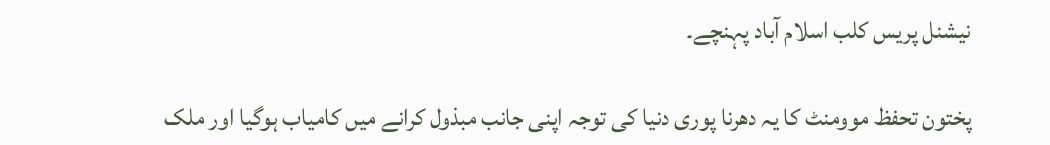نیشنل پریس کلب اسلام آباد پہنچے۔

پختون تحفظ موومنٹ کا یہ دھرنا پوری دنیا کی توجہ اپنی جانب مبذول کرانے میں کامیاب ہوگیا اور ملک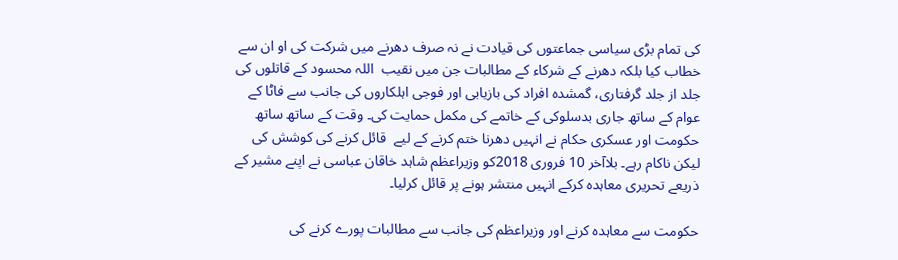کی تمام بڑی سیاسی جماعتوں کی قیادت نے نہ صرف دھرنے میں شرکت کی او ان سے خطاب کیا بلکہ دھرنے کے شرکاء کے مطالبات جن میں نقیب  اللہ محسود کے قاتلوں کی جلد از جلد گرفتاری، گمشدہ افراد کی بازیابی اور فوجی اہلکاروں کی جانب سے فاٹا کے عوام کے ساتھ جاری بدسلوکی کے خاتمے کی مکمل حمایت کی۔ وقت کے ساتھ ساتھ حکومت اور عسکری حکام نے انہیں دھرنا ختم کرنے کے لیے  قائل کرنے کی کوشش کی لیکن ناکام رہے۔ بلاآخر 10 فروری 2018کو وزیراعظم شاہد خاقان عباسی نے اپنے مشیر کے ذریعے تحریری معاہدہ کرکے انہیں منتشر ہونے پر قائل کرلیا۔

حکومت سے معاہدہ کرنے اور وزیراعظم کی جانب سے مطالبات پورے کرنے کی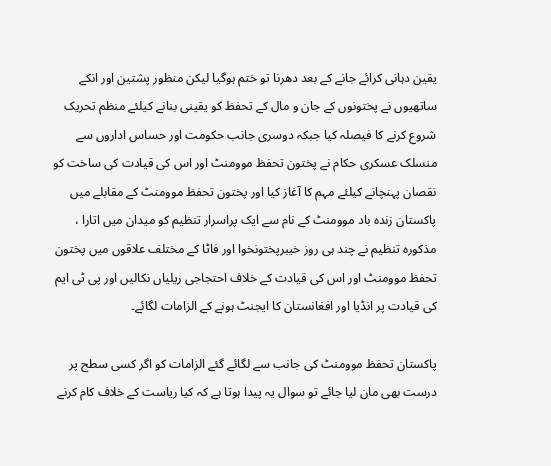یقین دہانی کرائے جانے کے بعد دھرنا تو ختم ہوگیا لیکن منظور پشتین اور انکے ساتھیوں نے پختونوں کے جان و مال کے تحفظ کو یقینی بنانے کیلئے منظم تحریک شروع کرنے کا فیصلہ کیا جبکہ دوسری جانب حکومت اور حساس اداروں سے منسلک عسکری حکام نے پختون تحفظ موومنٹ اور اس کی قیادت کی ساخت کو نقصان پہنچانے کیلئے مہم کا آغاز کیا اور پختون تحفظ موومنٹ کے مقابلے میں پاکستان زندہ باد موومنٹ کے نام سے ایک پراسرار تنظیم کو میدان میں اتارا ، مذکورہ تنظیم نے چند ہی روز خیبرپختونخوا اور فاٹا کے مختلف علاقوں میں پختون تحفظ موومنٹ اور اس کی قیادت کے خلاف احتجاجی ریلیاں نکالیں اور پی ٹی ایم کی قیادت پر انڈیا اور افغانستان کا ایجنٹ ہونے کے الزامات لگائے۔

پاکستان تحفظ موومنٹ کی جانب سے لگائے گئے الزامات کو اگر کسی سطح پر درست بھی مان لیا جائے تو سوال یہ پیدا ہوتا ہے کہ کیا ریاست کے خلاف کام کرنے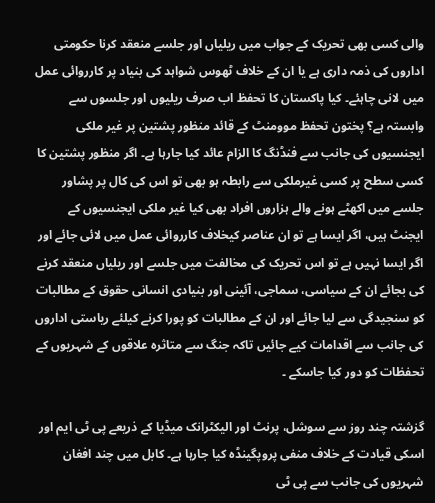والی کسی بھی تحریک کے جواب میں ریلیاں اور جلسے منعقد کرنا حکومتی اداروں کی ذمہ داری ہے یا ان کے خلاف ٹھوس شواہد کی بنیاد پر کارروائی عمل میں لانی چاہئے۔ کیا پاکستان کا تحفظ اب صرف ریلیوں اور جلسوں سے وابستہ ہے؟ پختون تحفظ موومنٹ کے قائد منظور پشتین پر غیر ملکی ایجنسیوں کی جانب سے فنڈنگ کا الزام عائد کیا جارہا ہے۔ اگر منظور پشتین کا کسی سطح پر کسی غیرملکی سے رابطہ ہو بھی تو اس کی کال پر پشاور جلسے میں اکھٹے ہونے والے ہزاروں افراد بھی کیا غیر ملکی ایجنسیوں کے ایجنٹ ہیں، اگر ایسا ہے تو ان عناصر کیخلاف کارروائی عمل میں لائی جائے اور اگر ایسا نہیں ہے تو اس تحریک کی مخالفت میں جلسے اور ریلیاں منعقد کرنے کی بجائے ان کے سیاسی، سماجی، آئینی اور بنیادی انسانی حقوق کے مطالبات کو سنجیدگی سے لیا جائے اور ان کے مطالبات کو پورا کرنے کیلئے ریاستی اداروں کی جانب سے اقدامات کیے جائیں تاکہ جنگ سے متاثرہ علاقوں کے شہریوں کے تحفظات کو دور کیا جاسکے ۔

گزشتہ چند روز سے سوشل، پرنٹ اور الیکٹرانک میڈیا کے ذریعے پی ٹی ایم اور اسکی قیادت کے خلاف منفی پروپگینڈہ کیا جارہا ہے۔ کابل میں چند افغان شہریوں کی جانب سے پی ٹی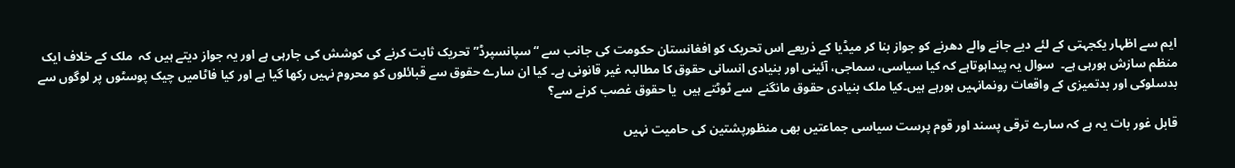ایم سے اظہار یکجہتی کے لئے دیے جانے والے دھرنے کو جواز بنا کر میڈیا کے ذریعے اس تحریک کو افغانستان حکومت کی جانب سے “سپانسپرڈ” تحریک ثابت کرنے کی کوشش کی جارہی ہے اور یہ جواز دیتے ہیں کہ  ملک کے خلاف ایک منظم سازش ہورہی ہے۔  سوال یہ پیداہوتاہے کہ کیا سیاسی، سماجی، آئینی اور بنیادی انسانی حقوق کا مطالبہ غیر قانونی ہے۔ کیا ان سارے حقوق سے قبائلوں کو محروم نہیں رکھا گیا ہے اور کیا فاٹامیں چیک پوسٹوں پر لوگوں سے بدسلوکی اور بدتمیزی کے واقعات رونمانہیں ہورہے ہیں۔کیا ملک بنیادی حقوق مانگنے  سے ٹوٹتے ہیں  یا حقوق غصب کرنے سے؟

قابل غور بات یہ ہے کہ سارے ترقی پسند اور قوم پرست سیاسی جماعتیں بھی منظورپشتین کی حامیت نہیں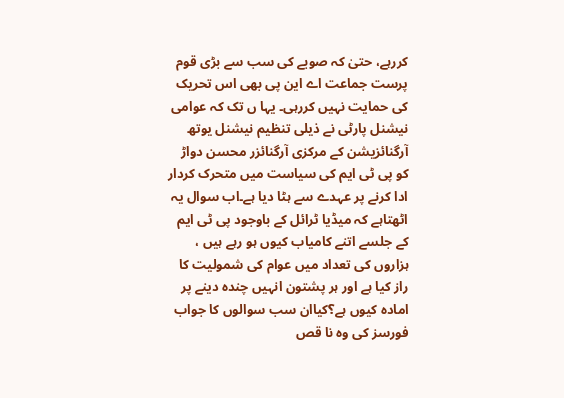کررہے، حتیٰ کہ صوبے کی سب سے بڑی قوم پرست جماعت اے این پی بھی اس تحریک کی حمایت نہیں کررہی۔ یہا ں تک کہ عوامی نیشنل پارٹی نے ذیلی تنظیم نیشنل یوتھ آرگنائزیشن کے مرکزی آرگنائزر محسن دواڑ کو پی ٹی ایم کی سیاست میں متحرک کردار ادا کرنے پر عہدے سے ہٹا دیا ہے۔اب سوال یہ اٹھتاہے کہ میڈیا ٹرائل کے باوجود پی ٹی ایم کے جلسے اتنے کامیاب کیوں ہو رہے ہیں ، ہزاروں کی تعداد میں عوام کی شمولیت کا راز کیا ہے اور ہر پشتون انہیں چندہ دینے پر امادہ کیوں ہے؟کیاان سب سوالوں کا جواب فورسز کی وہ نا قص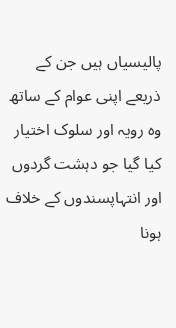پالیسیاں ہیں جن کے ذریعے اپنی عوام کے ساتھ وہ رویہ اور سلوک اختیار کیا گیا جو دہشت گردوں اور انتہاپسندوں کے خلاف ہونا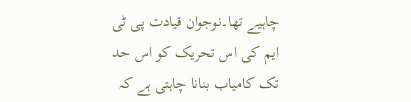چاہیے تھا۔نوجوان قیادت پی ٹی ایم کی اس تحریک کو اس حد تک کامیاب بنانا چاہتی ہے کہ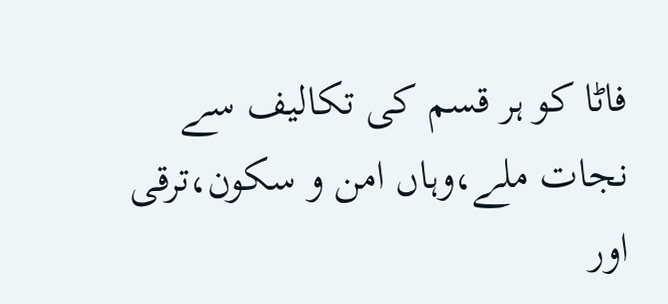فاٹا کو ہر قسم کی تکالیف سے نجات ملے،وہاں امن و سکون،ترقی اور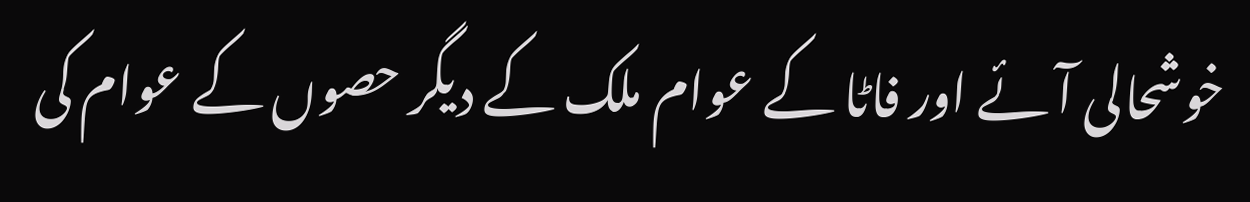خوشحالی آئے اور فاٹا کے عوام ملک کے دیگر حصوں کے عوام کی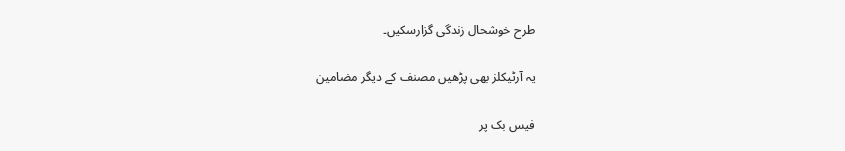طرح خوشحال زندگی گزارسکیں۔

یہ آرٹیکلز بھی پڑھیں مصنف کے دیگر مضامین

فیس بک پر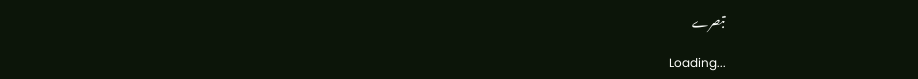تبصرے

Loading...